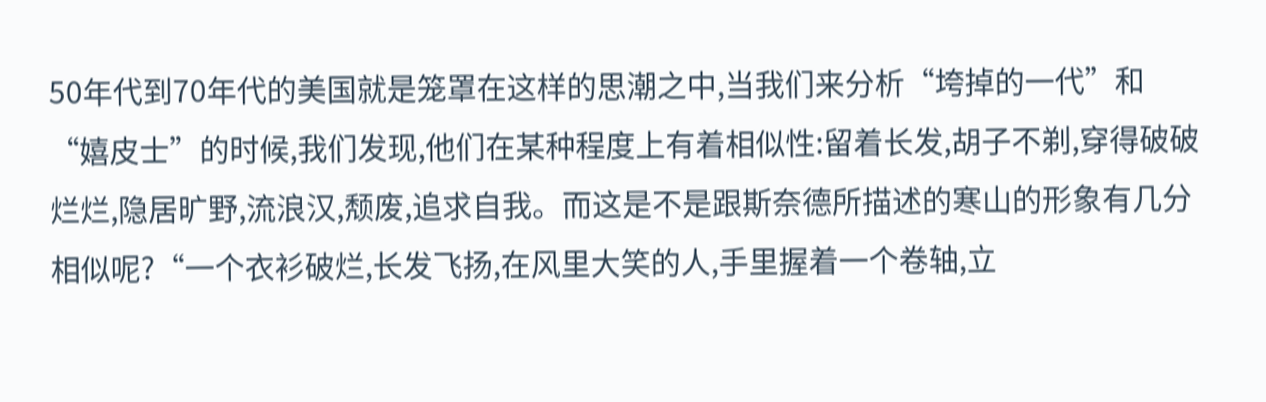50年代到70年代的美国就是笼罩在这样的思潮之中,当我们来分析“垮掉的一代”和“嬉皮士”的时候,我们发现,他们在某种程度上有着相似性:留着长发,胡子不剃,穿得破破烂烂,隐居旷野,流浪汉,颓废,追求自我。而这是不是跟斯奈德所描述的寒山的形象有几分相似呢?“一个衣衫破烂,长发飞扬,在风里大笑的人,手里握着一个卷轴,立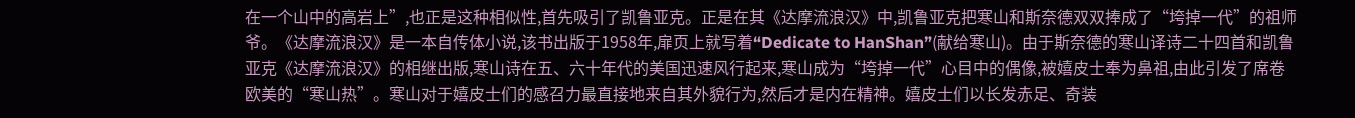在一个山中的高岩上”,也正是这种相似性,首先吸引了凯鲁亚克。正是在其《达摩流浪汉》中,凯鲁亚克把寒山和斯奈德双双捧成了“垮掉一代”的祖师爷。《达摩流浪汉》是一本自传体小说,该书出版于1958年,扉页上就写着“Dedicate to HanShan”(献给寒山)。由于斯奈德的寒山译诗二十四首和凯鲁亚克《达摩流浪汉》的相继出版,寒山诗在五、六十年代的美国迅速风行起来,寒山成为“垮掉一代”心目中的偶像,被嬉皮士奉为鼻祖,由此引发了席卷欧美的“寒山热”。寒山对于嬉皮士们的感召力最直接地来自其外貌行为,然后才是内在精神。嬉皮士们以长发赤足、奇装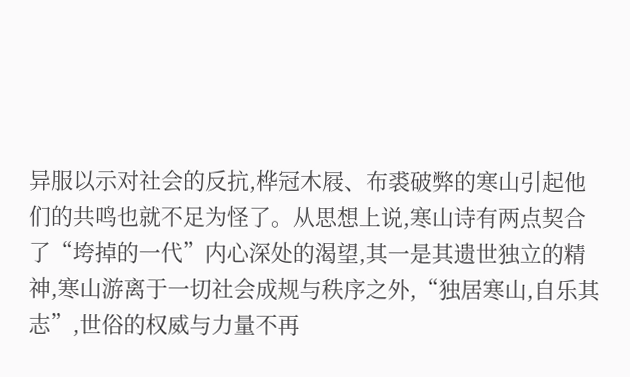异服以示对社会的反抗,桦冠木屐、布裘破弊的寒山引起他们的共鸣也就不足为怪了。从思想上说,寒山诗有两点契合了“垮掉的一代”内心深处的渴望,其一是其遗世独立的精神,寒山游离于一切社会成规与秩序之外,“独居寒山,自乐其志”,世俗的权威与力量不再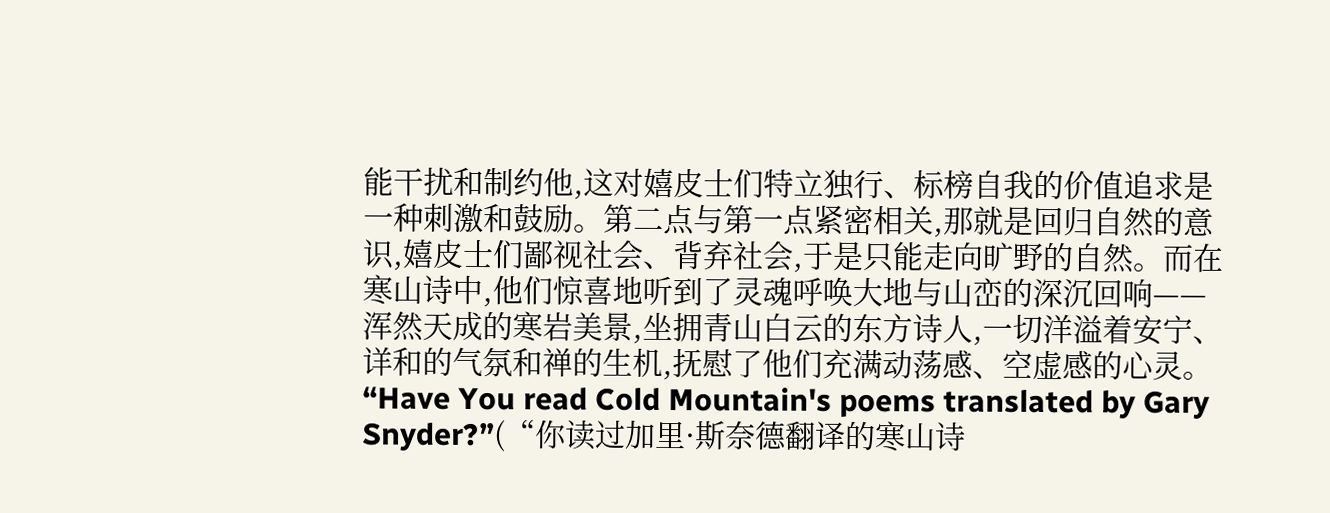能干扰和制约他,这对嬉皮士们特立独行、标榜自我的价值追求是一种刺激和鼓励。第二点与第一点紧密相关,那就是回归自然的意识,嬉皮士们鄙视社会、背弃社会,于是只能走向旷野的自然。而在寒山诗中,他们惊喜地听到了灵魂呼唤大地与山峦的深沉回响——浑然天成的寒岩美景,坐拥青山白云的东方诗人,一切洋溢着安宁、详和的气氛和禅的生机,抚慰了他们充满动荡感、空虚感的心灵。
“Have You read Cold Mountain's poems translated by Gary Snyder?”(“你读过加里·斯奈德翻译的寒山诗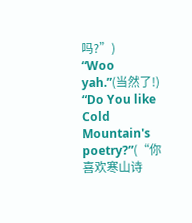吗?”)
“Woo yah.”(当然了!)
“Do You like Cold Mountain's poetry?”(“你喜欢寒山诗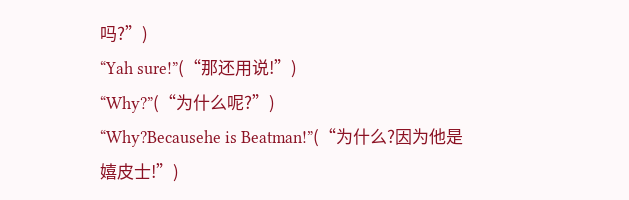吗?”)
“Yah sure!”(“那还用说!”)
“Why?”(“为什么呢?”)
“Why?Becausehe is Beatman!”(“为什么?因为他是嬉皮士!”)